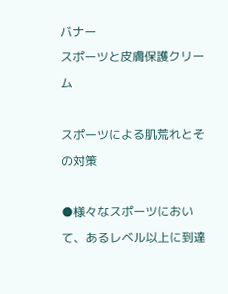バナー
スポーツと皮膚保護クリーム

スポーツによる肌荒れとその対策

●様々なスポーツにおいて、あるレベル以上に到達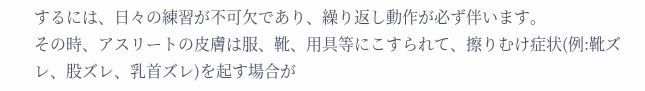するには、日々の練習が不可欠であり、繰り返し動作が必ず伴います。
その時、アスリートの皮膚は服、靴、用具等にこすられて、擦りむけ症状(例:靴ズレ、股ズレ、乳首ズレ)を起す場合が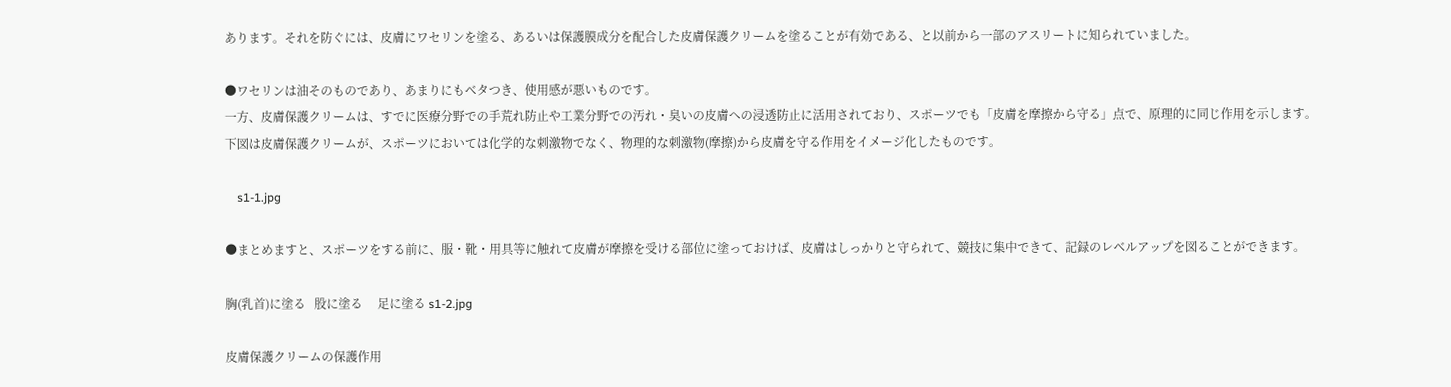あります。それを防ぐには、皮膚にワセリンを塗る、あるいは保護膜成分を配合した皮膚保護クリームを塗ることが有効である、と以前から一部のアスリートに知られていました。

●ワセリンは油そのものであり、あまりにもベタつき、使用感が悪いものです。
一方、皮膚保護クリームは、すでに医療分野での手荒れ防止や工業分野での汚れ・臭いの皮膚への浸透防止に活用されており、スポーツでも「皮膚を摩擦から守る」点で、原理的に同じ作用を示します。
下図は皮膚保護クリームが、スポーツにおいては化学的な刺激物でなく、物理的な刺激物(摩擦)から皮膚を守る作用をイメージ化したものです。

    s1-1.jpg

●まとめますと、スポーツをする前に、服・靴・用具等に触れて皮膚が摩擦を受ける部位に塗っておけば、皮膚はしっかりと守られて、競技に集中できて、記録のレベルアップを図ることができます。

胸(乳首)に塗る   股に塗る     足に塗る s1-2.jpg

皮膚保護クリームの保護作用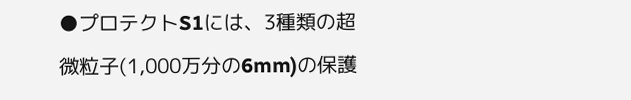●プロテクトS1には、3種類の超微粒子(1,000万分の6mm)の保護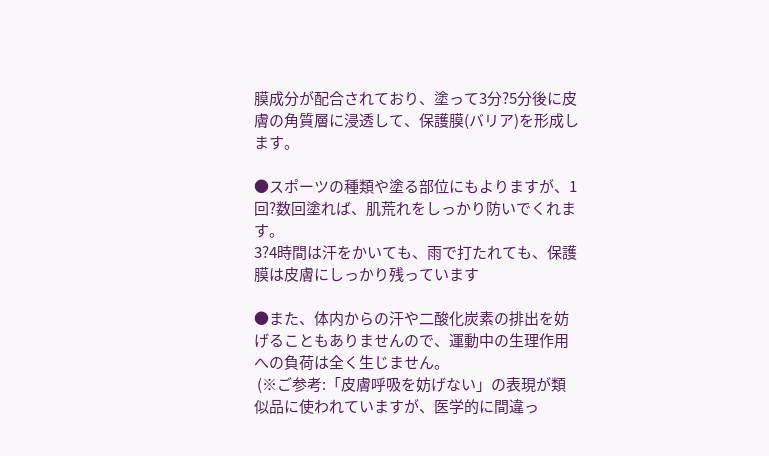膜成分が配合されており、塗って3分?5分後に皮膚の角質層に浸透して、保護膜(バリア)を形成します。

●スポーツの種類や塗る部位にもよりますが、1回?数回塗れば、肌荒れをしっかり防いでくれます。
3?4時間は汗をかいても、雨で打たれても、保護膜は皮膚にしっかり残っています

●また、体内からの汗や二酸化炭素の排出を妨げることもありませんので、運動中の生理作用への負荷は全く生じません。
 (※ご参考:「皮膚呼吸を妨げない」の表現が類似品に使われていますが、医学的に間違っ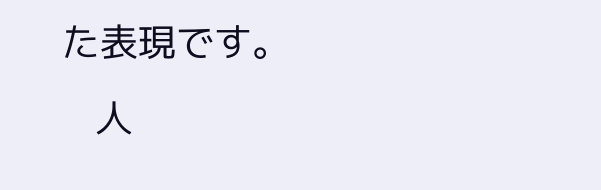た表現です。
   人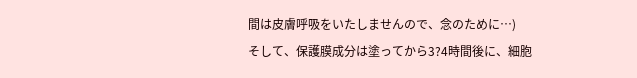間は皮膚呼吸をいたしませんので、念のために…)
そして、保護膜成分は塗ってから3?4時間後に、細胞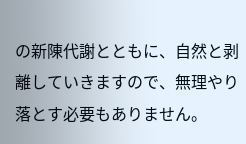の新陳代謝とともに、自然と剥離していきますので、無理やり落とす必要もありません。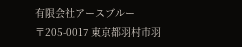有限会社アースブルー
〒205-0017 東京都羽村市羽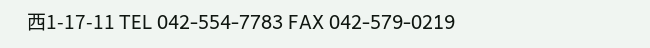西1-17-11 TEL 042-554-7783 FAX 042-579-0219